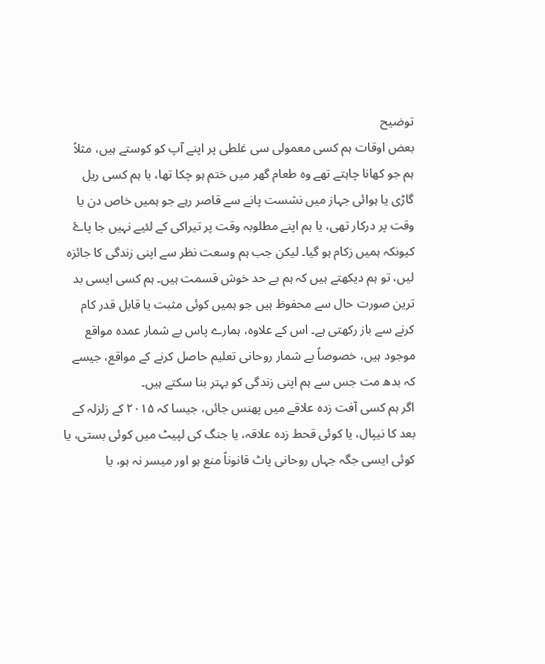توضیح
بعض اوقات ہم کسی معمولی سی غلطی پر اپنے آپ کو کوستے ہیں، مثلاً ہم جو کھانا چاہتے تھے وہ طعام گھر میں ختم ہو چکا تھا، یا ہم کسی ریل گاڑی یا ہوائی جہاز میں نشست پانے سے قاصر رہے جو ہمیں خاص دن یا وقت پر درکار تھی، یا ہم اپنے مطلوبہ وقت پر تیراکی کے لئیے نہیں جا پاۓ کیونکہ ہمیں زکام ہو گیا۔ لیکن جب ہم وسعت نظر سے اپنی زندگی کا جائزہ لیں، تو ہم دیکھتے ہیں کہ ہم بے حد خوش قسمت ہیں۔ ہم کسی ایسی بد ترین صورت حال سے محفوظ ہیں جو ہمیں کوئی مثبت یا قابل قدر کام کرنے سے باز رکھتی ہے۔ اس کے علاوہ، ہمارے پاس بے شمار عمدہ مواقع موجود ہیں، خصوصاً بے شمار روحانی تعلیم حاصل کرنے کے مواقع، جیسے کہ بدھ مت جس سے ہم اپنی زندگی کو بہتر بنا سکتے ہیں۔
اگر ہم کسی آفت زدہ علاقے میں پھنس جائں، جیسا کہ ۲۰۱۵ کے زلزلہ کے بعد کا نیپال، یا کوئی قحط زدہ علاقہ، یا جنگ کی لپیٹ میں کوئی بستی، یا کوئی ایسی جگہ جہاں روحانی پاٹ قانوناً منع ہو اور میسر نہ ہو، یا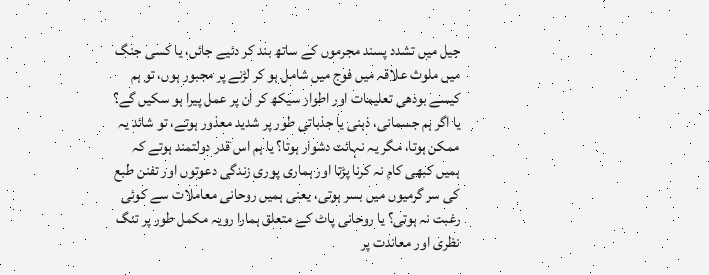جیل میں تشدد پسند مجرموں کے ساتھ بند کر دئیے جائں، یا کسی جنگ میں ملوث علاقہ میں فوج میں شامل ہو کر لڑنے پر مجبور ہوں، تو ہم کیسے بودھی تعلیمات اور اطوار سیکھ کر ان پر عمل پیرا ہو سکیں گے؟ یا اگر ہم جسمانی، ذہنی یا جذباتی طور پر شدید معذور ہوتے، تو شائد یہ ممکن ہوتا، مگر یہ نہائت دشوار ہوتا؟ یا ہم اس قدر دولتمند ہوتے کہ ہمیں کبھی کام نہ کرنا پڑتا اور ہماری پوری زندگی دعوتوں اور تفنن طبع کی سر گرمیوں میں بسر ہوتی، یعنی ہمیں روحانی معاملات سے کوئی رغبت نہ ہوتی؟ یا روحانی پاٹ کے متعلق ہمارا رویہ مکمل طور پر تنگ نظری اور معاندت پر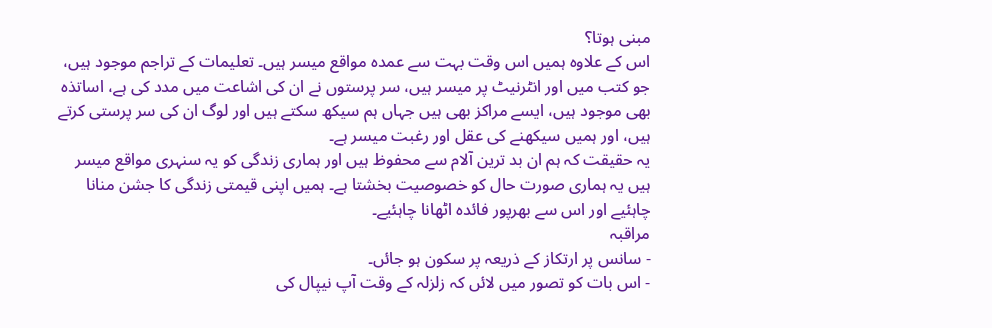مبنی ہوتا؟
اس کے علاوہ ہمیں اس وقت بہت سے عمدہ مواقع میسر ہیں۔ تعلیمات کے تراجم موجود ہیں، جو کتب میں اور انٹرنیٹ پر میسر ہیں، سر پرستوں نے ان کی اشاعت میں مدد کی ہے، اساتذہ بھی موجود ہیں، ایسے مراکز بھی ہیں جہاں ہم سیکھ سکتے ہیں اور لوگ ان کی سر پرستی کرتے ہیں، اور ہمیں سیکھنے کی عقل اور رغبت میسر ہے۔
یہ حقیقت کہ ہم ان بد ترین آلام سے محفوظ ہیں اور ہماری زندگی کو یہ سنہری مواقع میسر ہیں یہ ہماری صورت حال کو خصوصیت بخشتا ہے۔ ہمیں اپنی قیمتی زندگی کا جشن منانا چاہئیے اور اس سے بھرپور فائدہ اٹھانا چاہئیے۔
مراقبہ
- سانس پر ارتکاز کے ذریعہ پر سکون ہو جائں۔
- اس بات کو تصور میں لائں کہ زلزلہ کے وقت آپ نیپال کی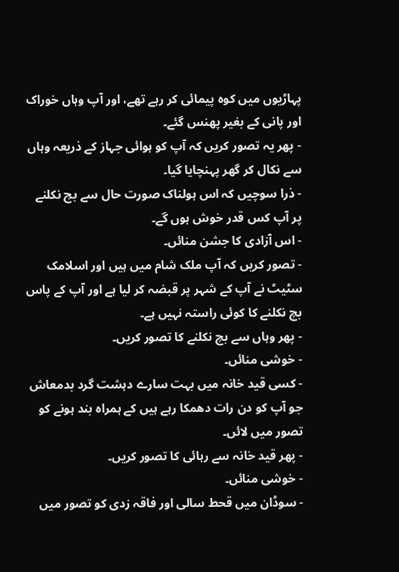پہاڑیوں میں کوہ پیمائی کر رہے تھے، اور آپ وہاں خوراک اور پانی کے بغیر پھنس گئے۔
- پھر یہ تصور کریں کہ آپ کو ہوائی جہاز کے ذریعہ وہاں سے نکال کر گھر پہنچایا گیا۔
- ذرا سوچیں کہ اس ہولناک صورت حال سے بچ نکلنے پر آپ کس قدر خوش ہوں گے۔
- اس آزادی کا جشن منائں۔
- تصور کریں کہ آپ ملک شام میں ہیں اور اسلامک سٹیٹ نے آپ کے شہر پر قبضہ کر لیا ہے اور آپ کے پاس بچ نکلنے کا کوئی راستہ نہیں ہے۔
- پھر وہاں سے بچ نکلنے کا تصور کریں۔
- خوشی منائں۔
- کسی قید خانہ میں بہت سارے دہشت گرد بدمعاش جو آپ کو دن رات دھمکا رہے ہیں کے ہمراہ بند ہونے کو تصور میں لائں۔
- پھر قید خانہ سے رہائی کا تصور کریں۔
- خوشی منائں۔
- سوڈان میں قحط سالی اور فاقہ زدی کو تصور میں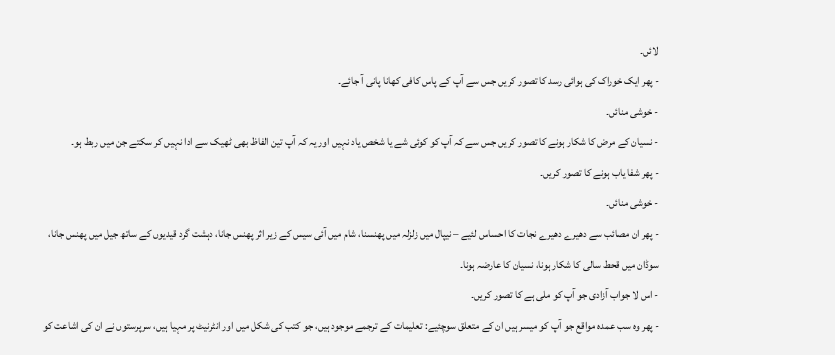لائں۔
- پھر ایک خوراک کی ہوائی رسد کا تصور کریں جس سے آپ کے پاس کافی کھانا پانی آ جائے۔
- خوشی منائں۔
- نسیان کے مرض کا شکار ہونے کا تصور کریں جس سے کہ آپ کو کوئی شے یا شخص یاد نہیں اور یہ کہ آپ تین الفاظ بھی ٹھیک سے ادا نہیں کر سکتے جن میں ربط ہو۔
- پھر شفا یاب ہونے کا تصور کریں۔
- خوشی منائں۔
- پھر ان مصائب سے دھیرے دھیرے نجات کا احساس لئیے – نیپال میں زلزلہ میں پھنسنا، شام میں آئی سیس کے زیر اثر پھنس جانا، دہشت گرد قیدیوں کے ساتھ جیل میں پھنس جانا، سوڈان میں قحط سالی کا شکار ہونا، نسیان کا عارضہ ہونا۔
- اس لا جواب آزادی جو آپ کو ملی ہے کا تصور کریں۔
- پھر وہ سب عمدہ مواقع جو آپ کو میسر ہیں ان کے متعلق سوچئیے: تعلیمات کے ترجمے موجود ہیں، جو کتب کی شکل میں اور انٹرنیٹ پر مہیا ہیں، سرپرستوں نے ان کی اشاعت کو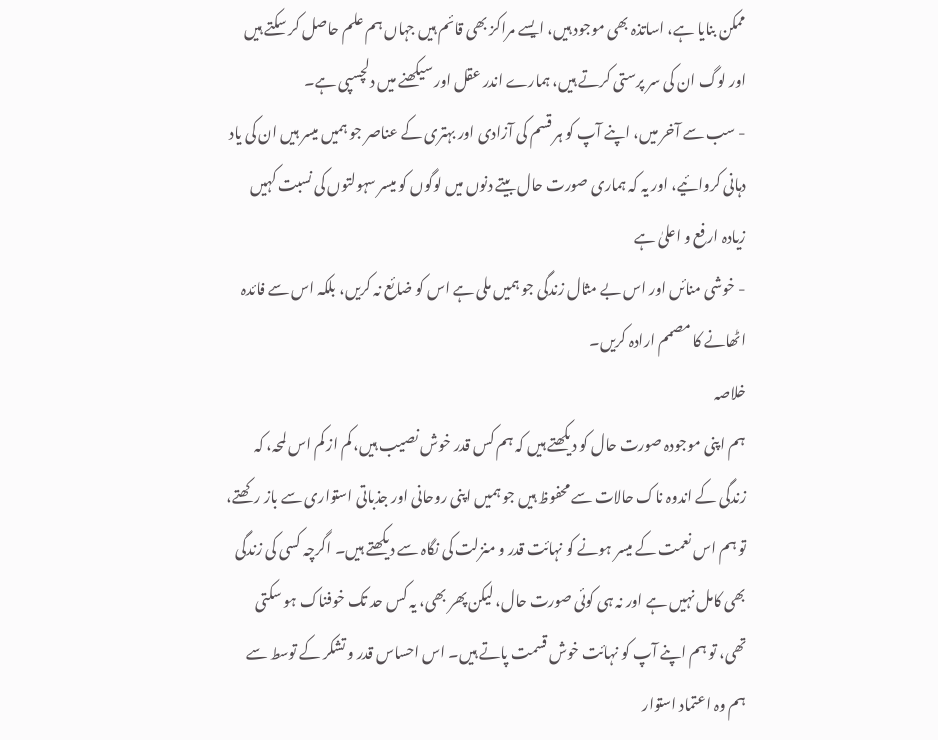ممکن بنایا ہے، اساتذہ بھی موجود ہیں، ایسے مراکز بھی قائم ہیں جہاں ہم علم حاصل کر سکتے ہیں اور لوگ ان کی سر پرستی کرتے ہیں، ہمارے اندر عقل اور سیکھنے میں دلچسپی ہے۔
- سب سے آخر میں، اپنے آپ کو ہر قسم کی آزادی اور بہتری کے عناصر جو ہمیں میسر ہیں ان کی یاد دہانی کروائیے، اور یہ کہ ہماری صورت حال بیتے دنوں میں لوگوں کو میسر سہولتوں کی نسبت کہیں زیادہ ارفع و اعلیٰ ہے
- خوشی منائں اور اس بے مثال زندگی جو ہمیں ملی ہے اس کو ضائع نہ کریں، بلکہ اس سے فائدہ اٹھانے کا مصمم ارادہ کریں۔
خلاصہ
ہم اپنی موجودہ صورت حال کو دیکھتے ہیں کہ ہم کس قدر خوش نصیب ہیں، کم از کم اس لمحہ، کہ زندگی کے اندوہ ناک حالات سے محفوظ ہیں جو ہمیں اپنی روحانی اور جذباتی استواری سے باز رکھتے، تو ہم اس نعمت کے میسر ہونے کو نہائت قدر و منزلت کی نگاہ سے دیکھتے ہیں۔ اگرچہ کسی کی زندگی بھی کامل نہیں ہے اور نہ ہی کوئی صورت حال، لیکن پھر بھی، یہ کس حد تک خوفناک ہو سکتی تھی، تو ہم اپنے آپ کو نہائت خوش قسمت پاتے ہیں۔ اس احساس قدر و تشکر کے توسط سے ہم وہ اعتماد استوار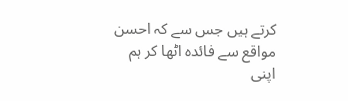کرتے ہیں جس سے کہ احسن مواقع سے فائدہ اٹھا کر ہم اپنی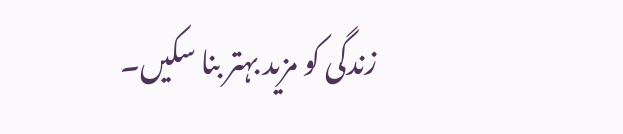زندگی کو مزید بہتر بنا سکیں۔